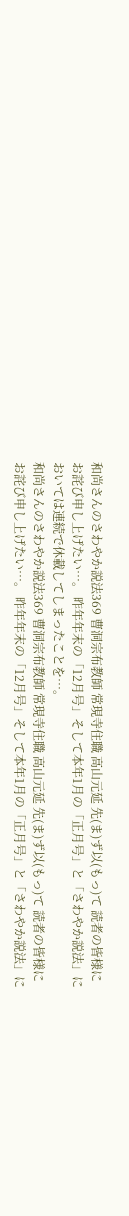和尚さんのさわやか説法369 曹洞宗布教師 常現寺住職 高山元延 先(ま)ず以(もっ)て 読者の皆様にお詫び申し上げたい…。 昨年年末の「12月号」そして本年1月の「正月号」と「さわやか説法」においては連続で休載してしまったことを…。
和尚さんのさわやか説法369 曹洞宗布教師 常現寺住職 高山元延 先(ま)ず以(もっ)て 読者の皆様にお詫び申し上げたい…。 昨年年末の「12月号」そして本年1月の「正月号」と「さわやか説法」に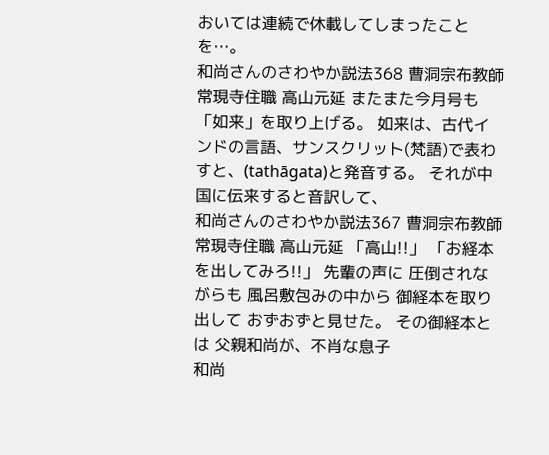おいては連続で休載してしまったことを…。
和尚さんのさわやか説法368 曹洞宗布教師 常現寺住職 高山元延 またまた今月号も「如来」を取り上げる。 如来は、古代インドの言語、サンスクリット(梵語)で表わすと、(tathāgata)と発音する。 それが中国に伝来すると音訳して、
和尚さんのさわやか説法367 曹洞宗布教師 常現寺住職 高山元延 「高山!!」 「お経本を出してみろ!!」 先輩の声に 圧倒されながらも 風呂敷包みの中から 御経本を取り出して おずおずと見せた。 その御経本とは 父親和尚が、不肖な息子
和尚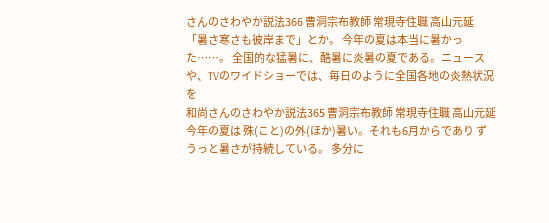さんのさわやか説法366 曹洞宗布教師 常現寺住職 高山元延 「暑さ寒さも彼岸まで」とか。 今年の夏は本当に暑かった……。 全国的な猛暑に、酷暑に炎暑の夏である。ニュースや、TVのワイドショーでは、毎日のように全国各地の炎熱状況を
和尚さんのさわやか説法365 曹洞宗布教師 常現寺住職 高山元延 今年の夏は 殊(こと)の外(ほか)暑い。それも6月からであり ずうっと暑さが持続している。 多分に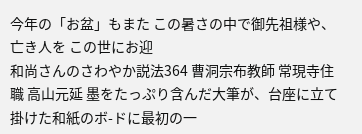今年の「お盆」もまた この暑さの中で御先祖様や、亡き人を この世にお迎
和尚さんのさわやか説法364 曹洞宗布教師 常現寺住職 高山元延 墨をたっぷり含んだ大筆が、台座に立て掛けた和紙のボ-ドに最初の一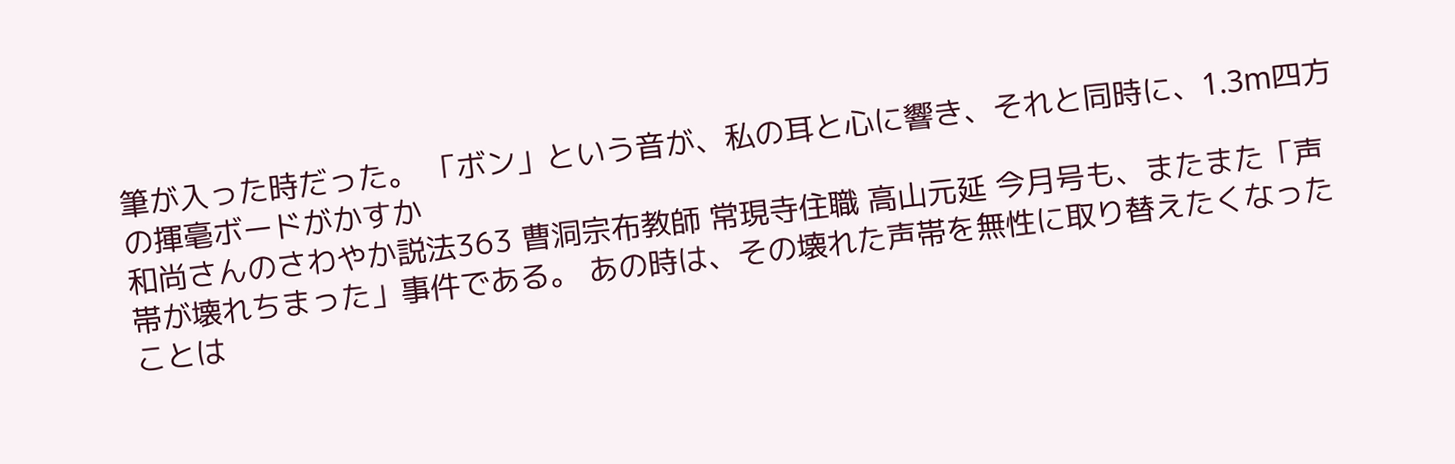筆が入った時だった。 「ボン」という音が、私の耳と心に響き、それと同時に、1.3m四方の揮毫ボードがかすか
和尚さんのさわやか説法363 曹洞宗布教師 常現寺住職 高山元延 今月号も、またまた「声帯が壊れちまった」事件である。 あの時は、その壊れた声帯を無性に取り替えたくなったことは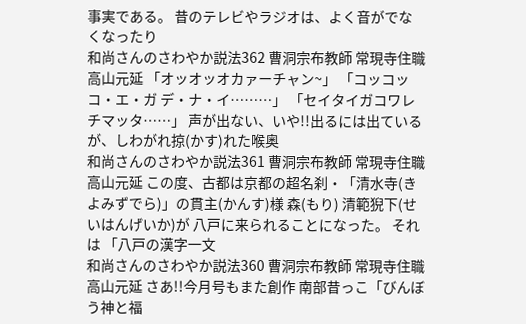事実である。 昔のテレビやラジオは、よく音がでなくなったり
和尚さんのさわやか説法362 曹洞宗布教師 常現寺住職 高山元延 「オッオッオカァーチャン~」 「コッコッコ・エ・ガ デ・ナ・イ………」 「セイタイガコワレチマッタ……」 声が出ない、いや!!出るには出ているが、しわがれ掠(かす)れた喉奥
和尚さんのさわやか説法361 曹洞宗布教師 常現寺住職 高山元延 この度、古都は京都の超名刹・「清水寺(きよみずでら)」の貫主(かんす)様 森(もり) 清範猊下(せいはんげいか)が 八戸に来られることになった。 それは 「八戸の漢字一文
和尚さんのさわやか説法360 曹洞宗布教師 常現寺住職 高山元延 さあ!!今月号もまた創作 南部昔っこ「びんぼう神と福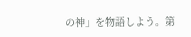の神」を物語しよう。第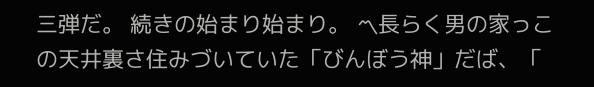三弾だ。 続きの始まり始まり。 〽長らく男の家っこの天井裏さ住みづいていた「びんぼう神」だば、「